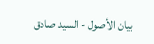بيان الأصول - السيد صادق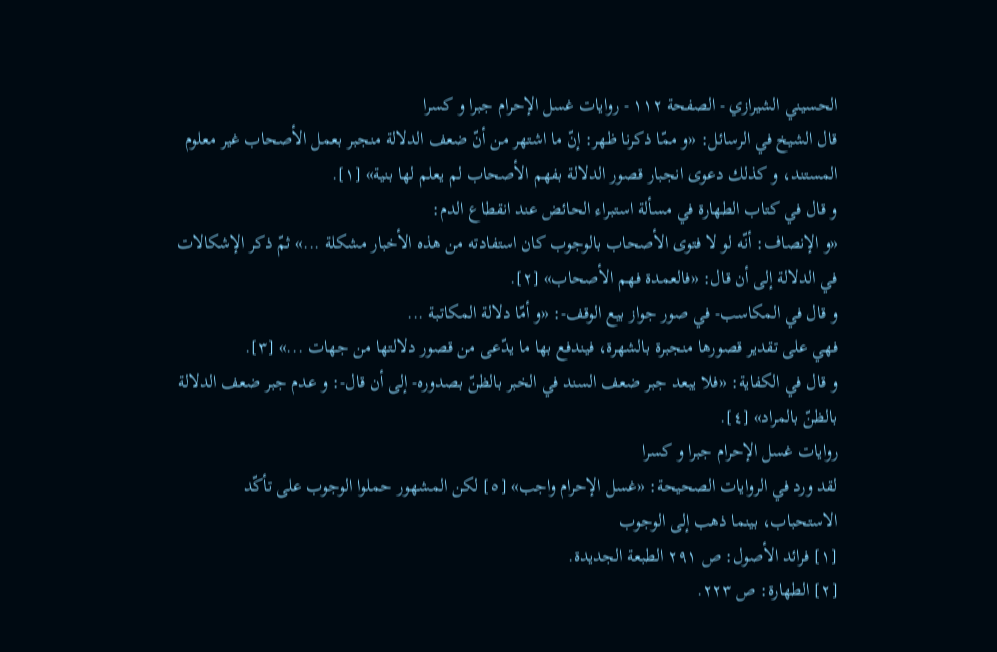الحسيني الشيرازي - الصفحة ١١٢ - روايات غسل الإحرام جبرا و كسرا
قال الشيخ في الرسائل: «و ممّا ذكرنا ظهر: إنّ ما اشتهر من أنّ ضعف الدلالة منجبر بعمل الأصحاب غير معلوم المستند، و كذلك دعوى انجبار قصور الدلالة بفهم الأصحاب لم يعلم لها بنية» [١].
و قال في كتاب الطهارة في مسألة استبراء الحائض عند انقطاع الدم:
«و الإنصاف: أنّه لو لا فتوى الأصحاب بالوجوب كان استفادته من هذه الأخبار مشكلة ...» ثمّ ذكر الإشكالات في الدلالة إلى أن قال: «فالعمدة فهم الأصحاب» [٢].
و قال في المكاسب- في صور جواز بيع الوقف-: «و أمّا دلالة المكاتبة ...
فهي على تقدير قصورها منجبرة بالشهرة، فيندفع بها ما يدّعى من قصور دلالتها من جهات ...» [٣].
و قال في الكفاية: «فلا يبعد جبر ضعف السند في الخبر بالظنّ بصدوره- إلى أن قال-: و عدم جبر ضعف الدلالة بالظنّ بالمراد» [٤].
روايات غسل الإحرام جبرا و كسرا
لقد ورد في الروايات الصحيحة: «غسل الإحرام واجب» [٥] لكن المشهور حملوا الوجوب على تأكّد الاستحباب، بينما ذهب إلى الوجوب
[١] فرائد الأصول: ص ٢٩١ الطبعة الجديدة.
[٢] الطهارة: ص ٢٢٣.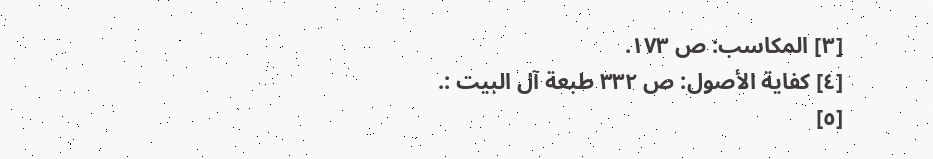[٣] المكاسب: ص ١٧٣.
[٤] كفاية الأصول: ص ٣٣٢ طبعة آل البيت :.
[٥]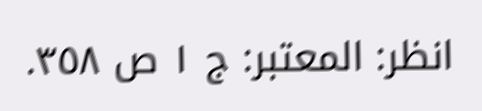انظر: المعتبر: ج ١ ص ٣٥٨.